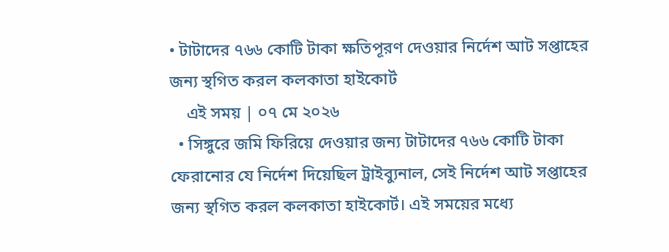• টাটাদের ৭৬৬ কোটি টাকা ক্ষতিপূরণ দেওয়ার নির্দেশ আট সপ্তাহের জন্য স্থগিত করল কলকাতা হাইকোর্ট
    এই সময় | ০৭ মে ২০২৬
  • সিঙ্গুরে জমি ফিরিয়ে দেওয়ার জন্য টাটাদের ৭৬৬ কোটি টাকা ফেরানোর যে নির্দেশ দিয়েছিল ট্রাইব্যুনাল, সেই নির্দেশ আট সপ্তাহের জন্য স্থগিত করল কলকাতা হাইকোর্ট। এই সময়ের মধ্যে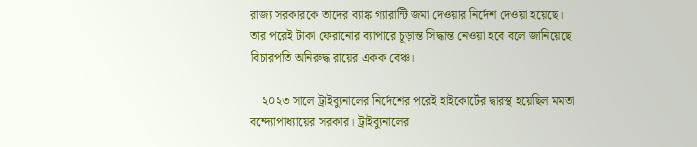রাজ্য সরকারকে তাদের ব্যাঙ্ক গ্যারান্টি জমা দেওয়ার নির্দেশ দেওয়া হয়েছে। তার পরেই টাকা ফেরানোর ব্যাপারে চূড়ান্ত সিদ্ধান্ত নেওয়া হবে বলে জানিয়েছে বিচারপতি অনিরুদ্ধ রায়ের একক বেঞ্চ।

    ২০২৩ সালে ট্রাইব্যুনালের নির্দেশের পরেই হাইকোর্টের দ্বারস্থ হয়েছিল মমতা বন্দ্যোপাধ্যায়ের সরকার। ট্রাইব্যুনালের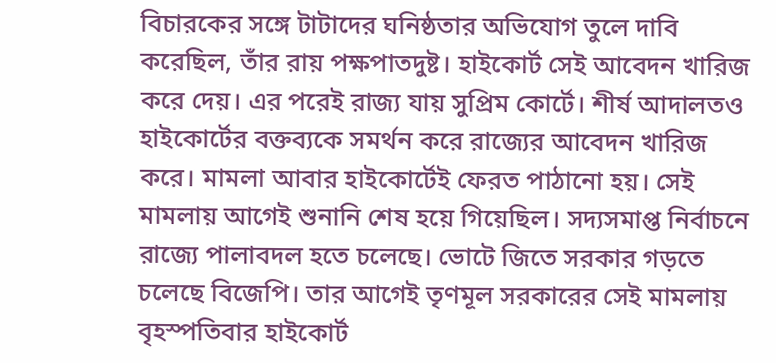বিচারকের সঙ্গে টাটাদের ঘনিষ্ঠতার অভিযোগ তুলে দাবি করেছিল, তাঁর রায় পক্ষপাতদুষ্ট। হাইকোর্ট সেই আবেদন খারিজ করে দেয়। এর পরেই রাজ্য যায় সুপ্রিম কোর্টে। শীর্ষ আদালতও হাইকোর্টের বক্তব্যকে সমর্থন করে রাজ্যের আবেদন খারিজ করে। মামলা আবার হাইকোর্টেই ফেরত পাঠানো হয়। সেই মামলায় আগেই শুনানি শেষ হয়ে গিয়েছিল। সদ্যসমাপ্ত নির্বাচনে রাজ্যে পালাবদল হতে চলেছে। ভোটে জিতে সরকার গড়তে চলেছে বিজেপি। তার আগেই তৃণমূল সরকারের সেই মামলায় বৃহস্পতিবার হাইকোর্ট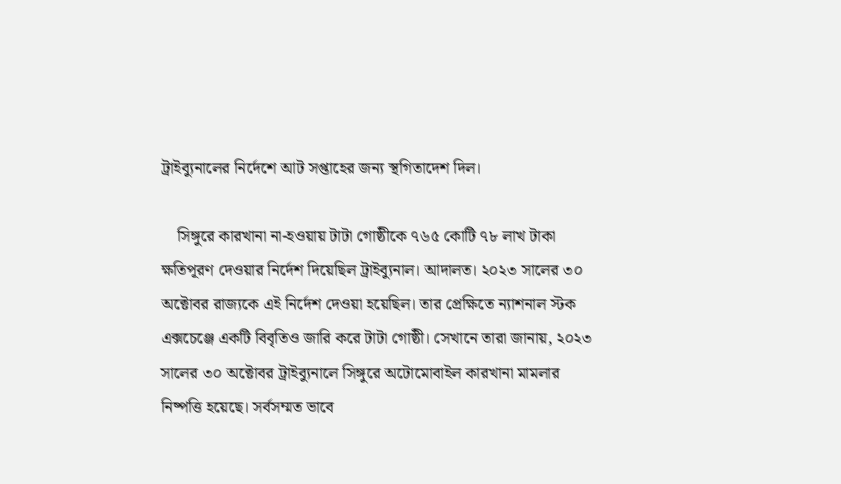ট্রাইব্যুনালের নির্দেশে আট সপ্তাহের জন্য স্থগিতাদেশ দিল।

    সিঙ্গুরে কারখানা না-হওয়ায় টাটা গোষ্ঠীকে ৭৬৫ কোটি ৭৮ লাখ টাকা ক্ষতিপূরণ দেওয়ার নির্দেশ দিয়েছিল ট্রাইব্যুনাল। আদালত। ২০২৩ সালের ৩০ অক্টোবর রাজ্যকে এই নির্দেশ দেওয়া হয়েছিল। তার প্রেক্ষিতে ন্যাশনাল স্টক এক্সচেঞ্জে একটি বিবৃতিও জারি করে টাটা গোষ্ঠী। সেখানে তারা জানায়, ২০২৩ সালের ৩০ অক্টোবর ট্রাইব্যুনালে সিঙ্গুরে অটোমোবাইল কারখানা মামলার নিষ্পত্তি হয়েছে। সর্বসম্মত ভাবে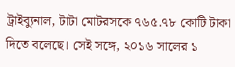ট্রাইব্যুনাল, টাটা মোটরসকে ৭৬৫.৭৮ কোটি টাকা দিতে বলেছে। সেই সঙ্গে, ২০১৬ সালের ১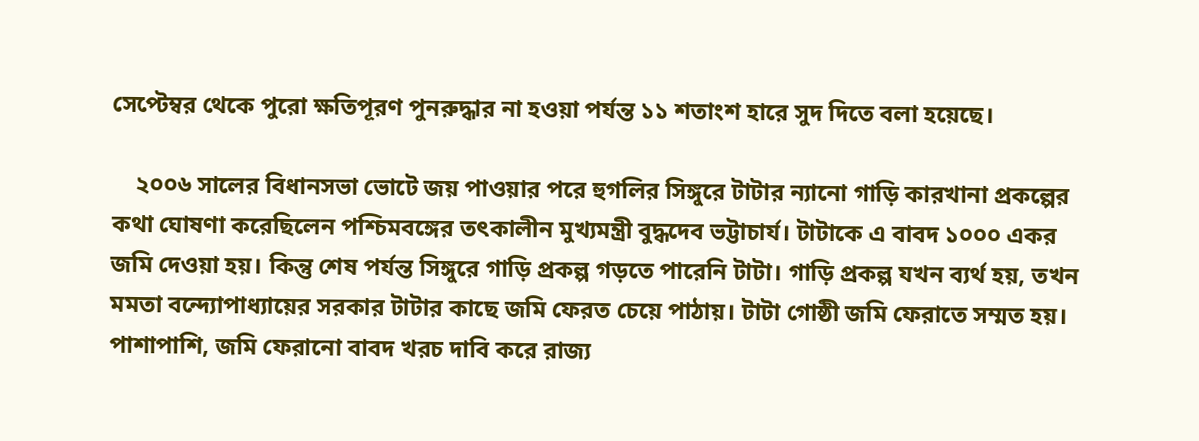সেপ্টেম্বর থেকে পুরো ক্ষতিপূরণ পুনরুদ্ধার না হওয়া পর্যন্ত ১১ শতাংশ হারে সুদ দিতে বলা হয়েছে।

    ২০০৬ সালের বিধানসভা ভোটে জয় পাওয়ার পরে হুগলির সিঙ্গুরে টাটার ন্যানো গাড়ি কারখানা প্রকল্পের কথা ঘোষণা করেছিলেন পশ্চিমবঙ্গের তৎকালীন মুখ্যমন্ত্রী বুদ্ধদেব ভট্টাচার্য। টাটাকে এ বাবদ ১০০০ একর জমি দেওয়া হয়। কিন্তু শেষ পর্যন্ত সিঙ্গুরে গাড়ি প্রকল্প গড়তে পারেনি টাটা। গাড়ি প্রকল্প যখন ব্যর্থ হয়, তখন মমতা বন্দ্যোপাধ্যায়ের সরকার টাটার কাছে জমি ফেরত চেয়ে পাঠায়। টাটা গোষ্ঠী জমি ফেরাতে সম্মত হয়। পাশাপাশি, জমি ফেরানো বাবদ খরচ দাবি করে রাজ্য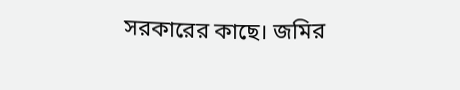সরকারের কাছে। জমির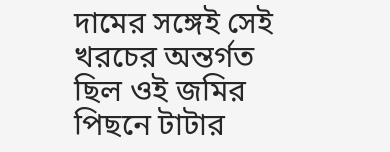দামের সঙ্গেই সেই খরচের অন্তর্গত ছিল ওই জমির পিছনে টাটার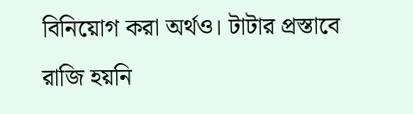বিনিয়োগ করা অর্থও। টাটার প্রস্তাবে রাজি হয়নি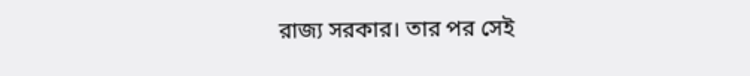রাজ্য সরকার। তার পর সেই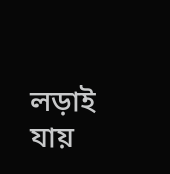লড়াই যায়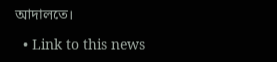আদালতে।

  • Link to this news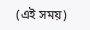(এই সময়)